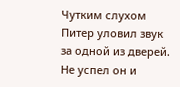Чутким слухом Питер уловил звук за одной из дверей. Не успел он и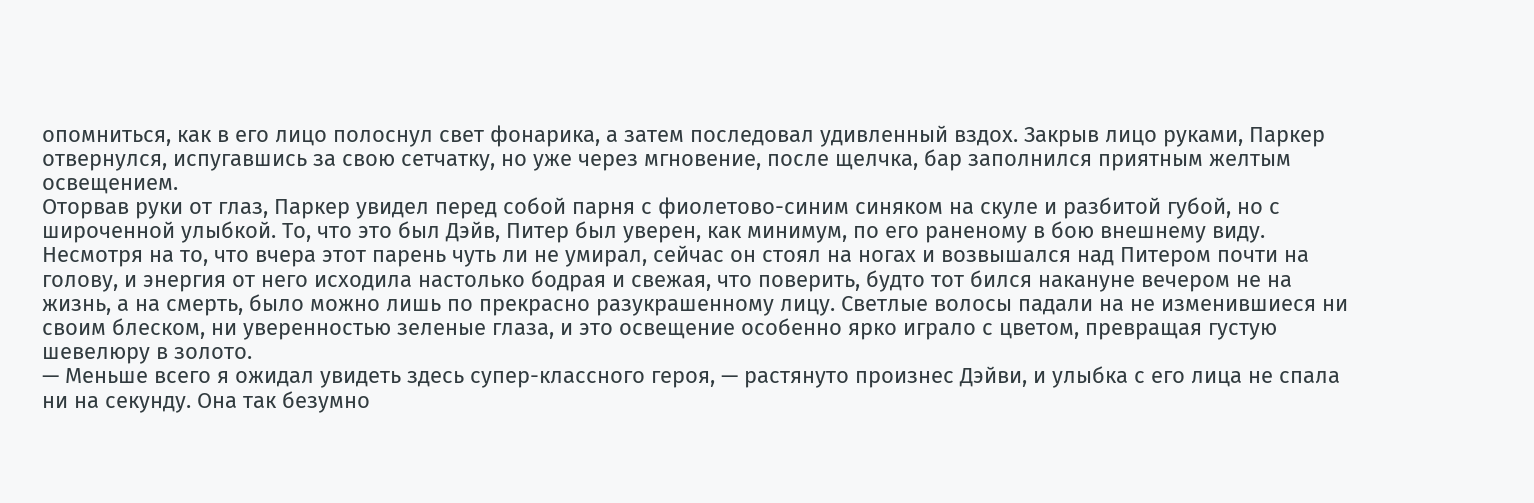опомниться, как в его лицо полоснул свет фонарика, а затем последовал удивленный вздох. Закрыв лицо руками, Паркер отвернулся, испугавшись за свою сетчатку, но уже через мгновение, после щелчка, бар заполнился приятным желтым освещением.
Оторвав руки от глаз, Паркер увидел перед собой парня с фиолетово-синим синяком на скуле и разбитой губой, но с широченной улыбкой. То, что это был Дэйв, Питер был уверен, как минимум, по его раненому в бою внешнему виду. Несмотря на то, что вчера этот парень чуть ли не умирал, сейчас он стоял на ногах и возвышался над Питером почти на голову, и энергия от него исходила настолько бодрая и свежая, что поверить, будто тот бился накануне вечером не на жизнь, а на смерть, было можно лишь по прекрасно разукрашенному лицу. Светлые волосы падали на не изменившиеся ни своим блеском, ни уверенностью зеленые глаза, и это освещение особенно ярко играло с цветом, превращая густую шевелюру в золото.
— Меньше всего я ожидал увидеть здесь супер-классного героя, — растянуто произнес Дэйви, и улыбка с его лица не спала ни на секунду. Она так безумно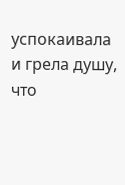успокаивала и грела душу, что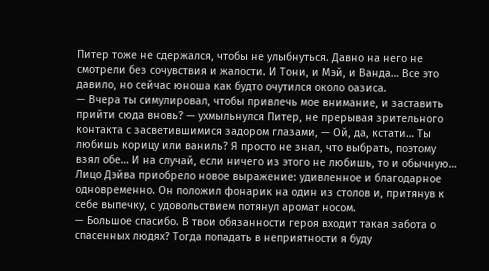Питер тоже не сдержался, чтобы не улыбнуться. Давно на него не смотрели без сочувствия и жалости. И Тони, и Мэй, и Ванда… Все это давило, но сейчас юноша как будто очутился около оазиса.
— Вчера ты симулировал, чтобы привлечь мое внимание, и заставить прийти сюда вновь? — ухмыльнулся Питер, не прерывая зрительного контакта с засветившимися задором глазами, — Ой, да, кстати… Ты любишь корицу или ваниль? Я просто не знал, что выбрать, поэтому взял обе… И на случай, если ничего из этого не любишь, то и обычную…
Лицо Дэйва приобрело новое выражение: удивленное и благодарное одновременно. Он положил фонарик на один из столов и, притянув к себе выпечку, с удовольствием потянул аромат носом.
— Большое спасибо. В твои обязанности героя входит такая забота о спасенных людях? Тогда попадать в неприятности я буду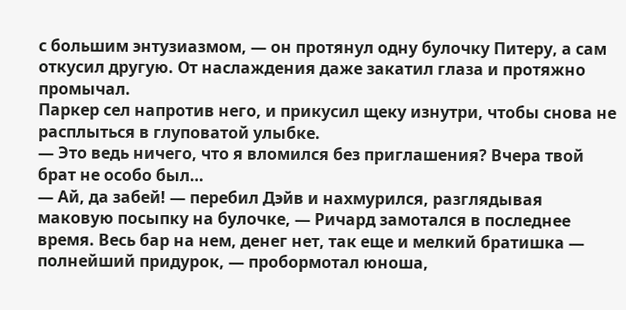с большим энтузиазмом, — он протянул одну булочку Питеру, а сам откусил другую. От наслаждения даже закатил глаза и протяжно промычал.
Паркер сел напротив него, и прикусил щеку изнутри, чтобы снова не расплыться в глуповатой улыбке.
— Это ведь ничего, что я вломился без приглашения? Вчера твой брат не особо был…
— Ай, да забей! — перебил Дэйв и нахмурился, разглядывая маковую посыпку на булочке, — Ричард замотался в последнее время. Весь бар на нем, денег нет, так еще и мелкий братишка — полнейший придурок, — пробормотал юноша,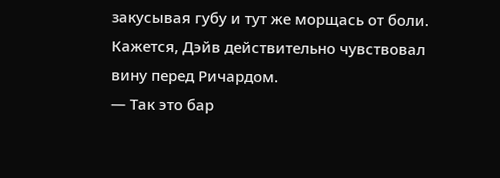закусывая губу и тут же морщась от боли. Кажется, Дэйв действительно чувствовал вину перед Ричардом.
— Так это бар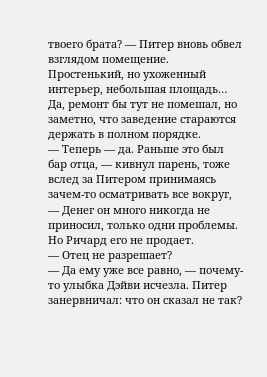твоего брата? — Питер вновь обвел взглядом помещение. Простенький, но ухоженный интерьер, небольшая площадь… Да, ремонт бы тут не помешал, но заметно, что заведение стараются держать в полном порядке.
— Теперь — да. Раньше это был бар отца, — кивнул парень, тоже вслед за Питером принимаясь зачем-то осматривать все вокруг, — Денег он много никогда не приносил, только одни проблемы. Но Ричард его не продает.
— Отец не разрешает?
— Да ему уже все равно, — почему-то улыбка Дэйви исчезла. Питер занервничал: что он сказал не так?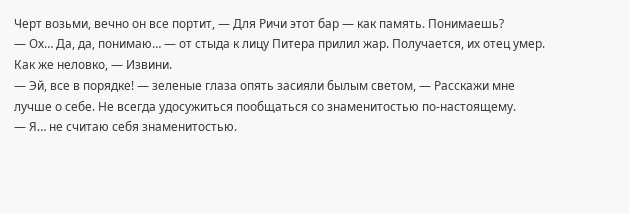Черт возьми, вечно он все портит, — Для Ричи этот бар — как память. Понимаешь?
— Ох… Да, да, понимаю… — от стыда к лицу Питера прилил жар. Получается, их отец умер. Как же неловко, — Извини.
— Эй, все в порядке! — зеленые глаза опять засияли былым светом, — Расскажи мне лучше о себе. Не всегда удосужиться пообщаться со знаменитостью по-настоящему.
— Я… не считаю себя знаменитостью.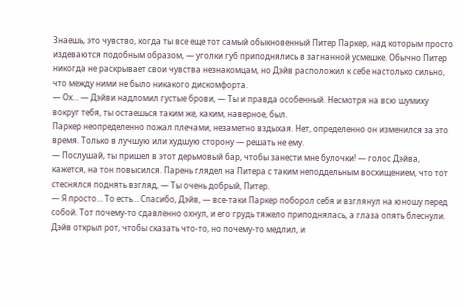Знаешь, это чувство, когда ты все еще тот самый обыкновенный Питер Паркер, над которым просто издеваются подобным образом, — уголки губ приподнялись в загнанной усмешке. Обычно Питер никогда не раскрывает свои чувства незнакомцам, но Дэйв расположил к себе настолько сильно, что между ними не было никакого дискомфорта.
— Ох… — Дэйви надломил густые брови, — Ты и правда особенный. Несмотря на всю шумиху вокруг тебя, ты остаешься таким же, каким, наверное, был.
Паркер неопределенно пожал плечами, незаметно вздыхая. Нет, определенно он изменился за это время. Только в лучшую или худшую сторону — решать не ему.
— Послушай, ты пришел в этот дерьмовый бар, чтобы занести мне булочки! — голос Дэйва, кажется, на тон повысился. Парень глядел на Питера с таким неподдельным восхищением, что тот стеснялся поднять взгляд, — Ты очень добрый, Питер.
— Я просто… То есть… Спасибо, Дэйв, — все-таки Паркер поборол себя и взглянул на юношу перед собой. Тот почему-то сдавленно охнул, и его грудь тяжело приподнялась, а глаза опять блеснули.
Дэйв открыл рот, чтобы сказать что-то, но почему-то медлил, и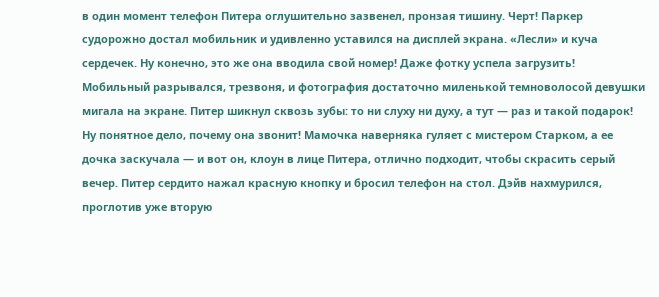в один момент телефон Питера оглушительно зазвенел, пронзая тишину. Черт! Паркер судорожно достал мобильник и удивленно уставился на дисплей экрана. «Лесли» и куча сердечек. Ну конечно, это же она вводила свой номер! Даже фотку успела загрузить!
Мобильный разрывался, трезвоня, и фотография достаточно миленькой темноволосой девушки мигала на экране. Питер шикнул сквозь зубы: то ни слуху ни духу, а тут — раз и такой подарок! Ну понятное дело, почему она звонит! Мамочка наверняка гуляет с мистером Старком, а ее дочка заскучала — и вот он, клоун в лице Питера, отлично подходит, чтобы скрасить серый вечер. Питер сердито нажал красную кнопку и бросил телефон на стол. Дэйв нахмурился, проглотив уже вторую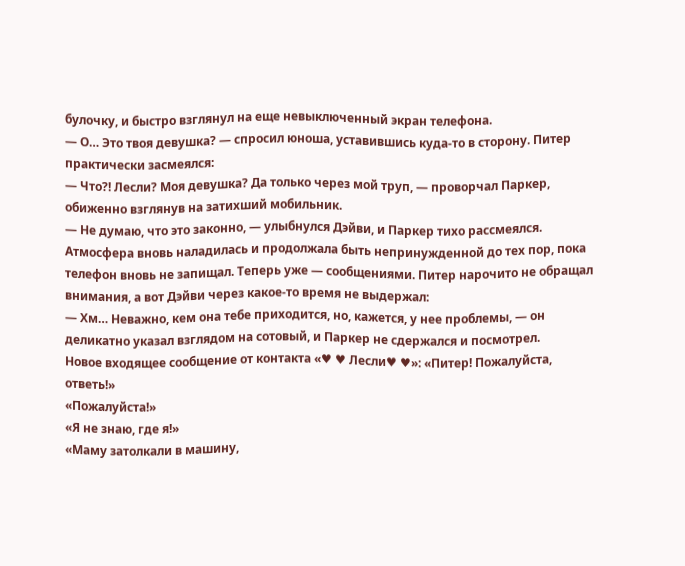булочку, и быстро взглянул на еще невыключенный экран телефона.
— О… Это твоя девушка? — спросил юноша, уставившись куда-то в сторону. Питер практически засмеялся:
— Что?! Лесли? Моя девушка? Да только через мой труп, — проворчал Паркер, обиженно взглянув на затихший мобильник.
— Не думаю, что это законно, — улыбнулся Дэйви, и Паркер тихо рассмеялся.
Атмосфера вновь наладилась и продолжала быть непринужденной до тех пор, пока телефон вновь не запищал. Теперь уже — сообщениями. Питер нарочито не обращал внимания, а вот Дэйви через какое-то время не выдержал:
— Хм… Неважно, кем она тебе приходится, но, кажется, у нее проблемы, — он деликатно указал взглядом на сотовый, и Паркер не сдержался и посмотрел.
Новое входящее сообщение от контакта «♥ ♥ Лесли♥ ♥»: «Питер! Пожалуйста, ответь!»
«Пожалуйста!»
«Я не знаю, где я!»
«Маму затолкали в машину,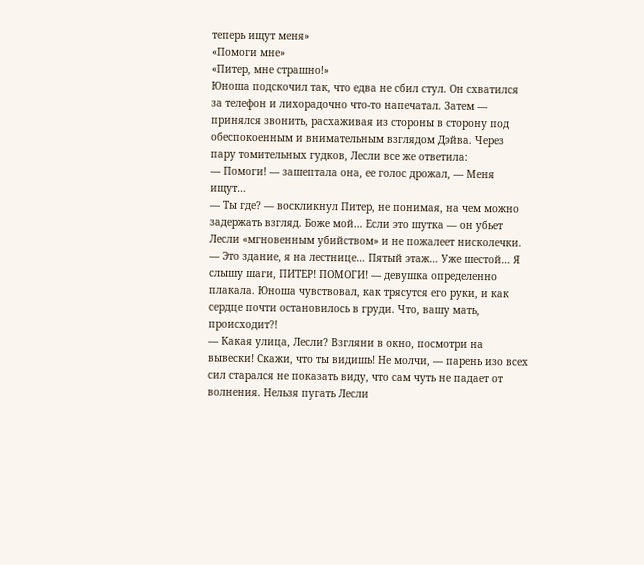теперь ищут меня»
«Помоги мне»
«Питер, мне страшно!»
Юноша подскочил так, что едва не сбил стул. Он схватился за телефон и лихорадочно что-то напечатал. Затем — принялся звонить, расхаживая из стороны в сторону под обеспокоенным и внимательным взглядом Дэйва. Через пару томительных гудков, Лесли все же ответила:
— Помоги! — зашептала она, ее голос дрожал, — Меня ищут…
— Ты где? — воскликнул Питер, не понимая, на чем можно задержать взгляд. Боже мой… Если это шутка — он убьет Лесли «мгновенным убийством» и не пожалеет нисколечки.
— Это здание, я на лестнице… Пятый этаж… Уже шестой… Я слышу шаги, ПИТЕР! ПОМОГИ! — девушка определенно плакала. Юноша чувствовал, как трясутся его руки, и как сердце почти остановилось в груди. Что, вашу мать, происходит?!
— Какая улица, Лесли? Взгляни в окно, посмотри на вывески! Скажи, что ты видишь! Не молчи, — парень изо всех сил старался не показать виду, что сам чуть не падает от волнения. Нельзя пугать Лесли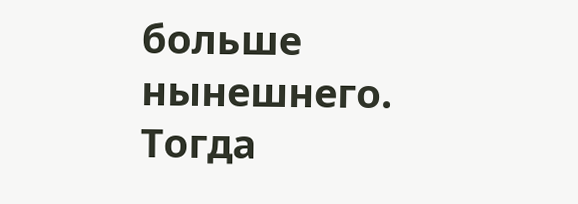больше нынешнего. Тогда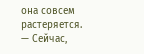она совсем растеряется.
— Сейчас,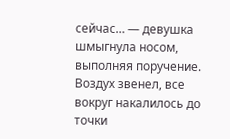сейчас… — девушка шмыгнула носом, выполняя поручение. Воздух звенел, все вокруг накалилось до точки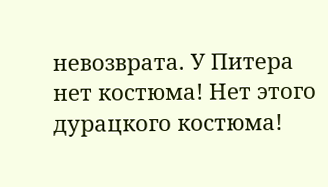невозврата. У Питера нет костюма! Нет этого дурацкого костюма!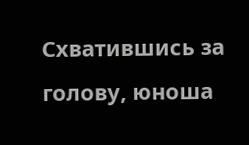Схватившись за голову, юноша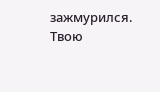зажмурился. Твою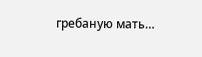гребаную мать…